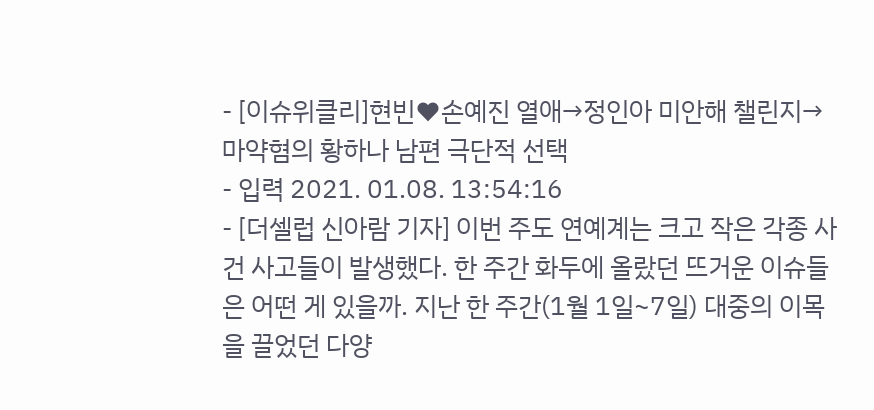- [이슈위클리]현빈♥손예진 열애→정인아 미안해 챌린지→마약혐의 황하나 남편 극단적 선택
- 입력 2021. 01.08. 13:54:16
- [더셀럽 신아람 기자] 이번 주도 연예계는 크고 작은 각종 사건 사고들이 발생했다. 한 주간 화두에 올랐던 뜨거운 이슈들은 어떤 게 있을까. 지난 한 주간(1월 1일~7일) 대중의 이목을 끌었던 다양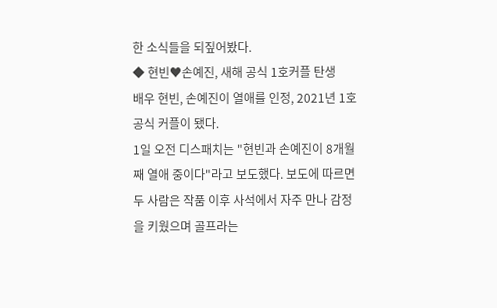한 소식들을 되짚어봤다.
◆ 현빈♥손예진, 새해 공식 1호커플 탄생
배우 현빈, 손예진이 열애를 인정, 2021년 1호 공식 커플이 됐다.
1일 오전 디스패치는 "현빈과 손예진이 8개월째 열애 중이다"라고 보도했다. 보도에 따르면 두 사람은 작품 이후 사석에서 자주 만나 감정을 키웠으며 골프라는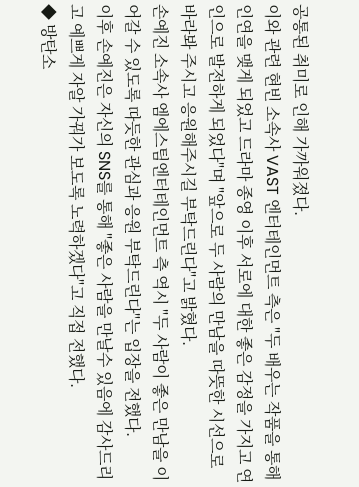공통된 취미로 인해 가까워졌다.
이와 관련 현빈 소속사 VAST 엔터테인먼트 측은 "두 배우는 작품을 통해 인연을 맺게 되었고 드라마 종영 이후 서로에 대한 좋은 감정을 가지고 연인으로 발전하게 되었다"며 "앞으로 두 사람의 만남을 따뜻한 시선으로 바라봐 주시고 응원해주시길 부탁드린다"고 밝혔다.
손예진 소속사 엠에스팀엔터테인먼트 측 역시 "두 사람이 좋은 만남을 이어갈 수 있도록 따듯한 관심과 응원 부탁드린다"는 입장을 전했다.
이후 손예진은 자신의 SNS를 통해 "좋은 사람을 만날수 있음에 감사드리고 예쁘게 자알 가꿔가 보도록 노력하겠다"고 직접 전했다.
◆ 방탄소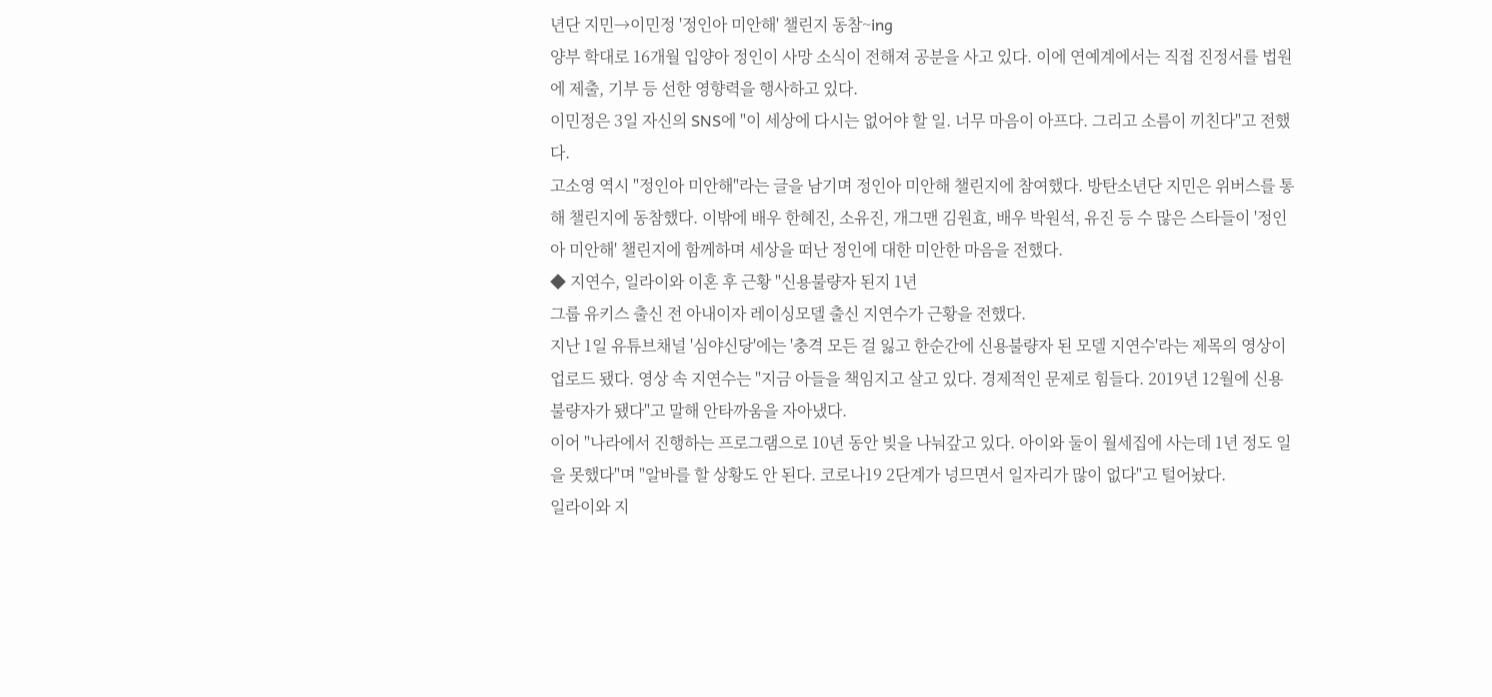년단 지민→이민정 '정인아 미안해' 챌린지 동참~ing
양부 학대로 16개월 입양아 정인이 사망 소식이 전해져 공분을 사고 있다. 이에 연예계에서는 직접 진정서를 법원에 제출, 기부 등 선한 영향력을 행사하고 있다.
이민정은 3일 자신의 SNS에 "이 세상에 다시는 없어야 할 일. 너무 마음이 아프다. 그리고 소름이 끼친다"고 전했다.
고소영 역시 "정인아 미안해"라는 글을 남기며 정인아 미안해 챌린지에 참여했다. 방탄소년단 지민은 위버스를 통해 챌린지에 동참했다. 이밖에 배우 한혜진, 소유진, 개그맨 김원효, 배우 박원석, 유진 등 수 많은 스타들이 '정인아 미안해' 챌린지에 함께하며 세상을 떠난 정인에 대한 미안한 마음을 전했다.
◆ 지연수, 일라이와 이혼 후 근황 "신용불량자 된지 1년
그룹 유키스 출신 전 아내이자 레이싱모델 출신 지연수가 근황을 전했다.
지난 1일 유튜브채널 '심야신당'에는 '충격 모든 걸 잃고 한순간에 신용불량자 된 모델 지연수'라는 제목의 영상이 업로드 됐다. 영상 속 지연수는 "지금 아들을 책임지고 살고 있다. 경제적인 문제로 힘들다. 2019년 12월에 신용불량자가 됐다"고 말해 안타까움을 자아냈다.
이어 "나라에서 진행하는 프로그램으로 10년 동안 빚을 나눠갚고 있다. 아이와 둘이 월세집에 사는데 1년 정도 일을 못했다"며 "알바를 할 상황도 안 된다. 코로나19 2단계가 넝므면서 일자리가 많이 없다"고 털어놨다.
일라이와 지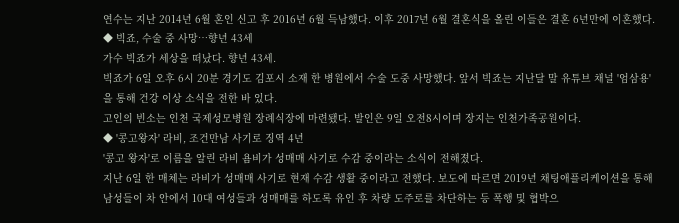연수는 지난 2014년 6월 혼인 신고 후 2016년 6월 득남했다. 이후 2017년 6월 결혼식을 올린 이들은 결혼 6년만에 이혼했다.
◆ 빅죠, 수술 중 사망…향년 43세
가수 빅죠가 세상을 떠났다. 향년 43세.
빅죠가 6일 오후 6시 20분 경기도 김포시 소재 한 병원에서 수술 도중 사망했다. 앞서 빅죠는 지난달 말 유튜브 채널 '엄삼용'을 통해 건강 이상 소식을 전한 바 있다.
고인의 빈소는 인천 국제성모병원 장례식장에 마련됐다. 발인은 9일 오전8시이며 장지는 인천가족공원이다.
◆ '콩고왕자' 라비, 조건만남 사기로 징역 4년
'콩고 왕자'로 이름을 알린 라비 욤비가 성매매 사기로 수감 중이라는 소식이 전해졌다.
지난 6일 한 매체는 라비가 성매매 사기로 현재 수감 생활 중이라고 전했다. 보도에 따르면 2019년 채팅애플리케이션을 통해 남성들이 차 안에서 10대 여성들과 성매매를 하도록 유인 후 차량 도주로를 차단하는 등 폭행 및 협박으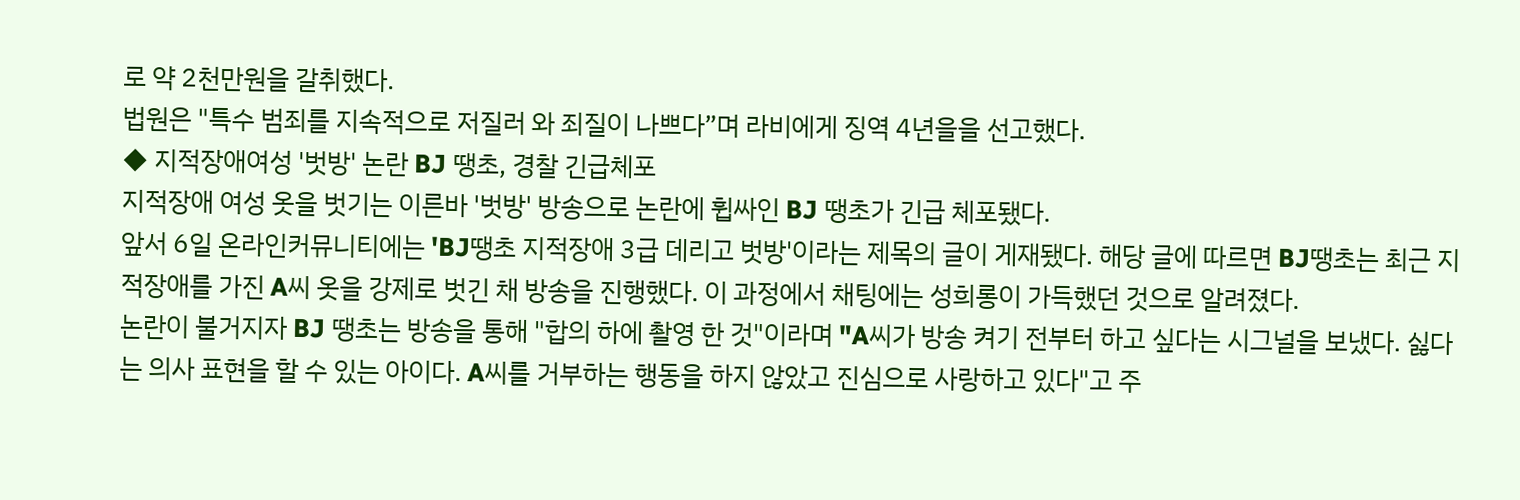로 약 2천만원을 갈취했다.
법원은 "특수 범죄를 지속적으로 저질러 와 죄질이 나쁘다”며 라비에게 징역 4년을을 선고했다.
◆ 지적장애여성 '벗방' 논란 BJ 땡초, 경찰 긴급체포
지적장애 여성 옷을 벗기는 이른바 '벗방' 방송으로 논란에 휩싸인 BJ 땡초가 긴급 체포됐다.
앞서 6일 온라인커뮤니티에는 'BJ땡초 지적장애 3급 데리고 벗방'이라는 제목의 글이 게재됐다. 해당 글에 따르면 BJ땡초는 최근 지적장애를 가진 A씨 옷을 강제로 벗긴 채 방송을 진행했다. 이 과정에서 채팅에는 성희롱이 가득했던 것으로 알려졌다.
논란이 불거지자 BJ 땡초는 방송을 통해 "합의 하에 촬영 한 것"이라며 "A씨가 방송 켜기 전부터 하고 싶다는 시그널을 보냈다. 싫다는 의사 표현을 할 수 있는 아이다. A씨를 거부하는 행동을 하지 않았고 진심으로 사랑하고 있다"고 주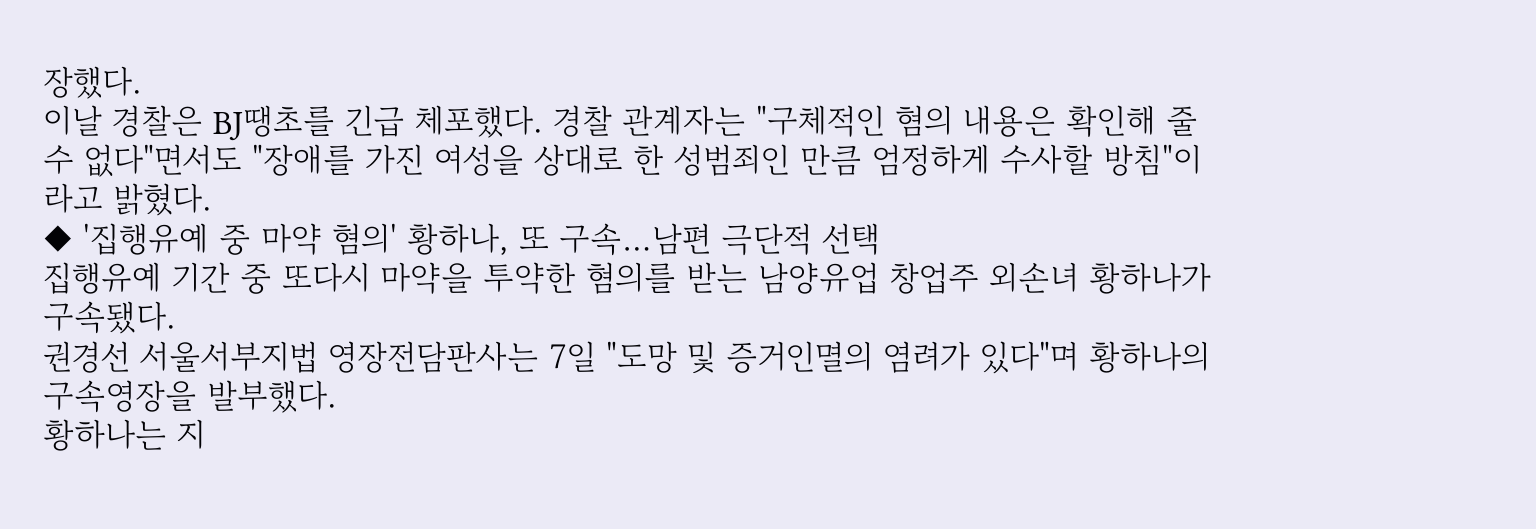장했다.
이날 경찰은 BJ땡초를 긴급 체포했다. 경찰 관계자는 "구체적인 혐의 내용은 확인해 줄 수 없다"면서도 "장애를 가진 여성을 상대로 한 성범죄인 만큼 엄정하게 수사할 방침"이라고 밝혔다.
◆ '집행유예 중 마약 혐의' 황하나, 또 구속…남편 극단적 선택
집행유예 기간 중 또다시 마약을 투약한 혐의를 받는 남양유업 창업주 외손녀 황하나가 구속됐다.
권경선 서울서부지법 영장전담판사는 7일 "도망 및 증거인멸의 염려가 있다"며 황하나의 구속영장을 발부했다.
황하나는 지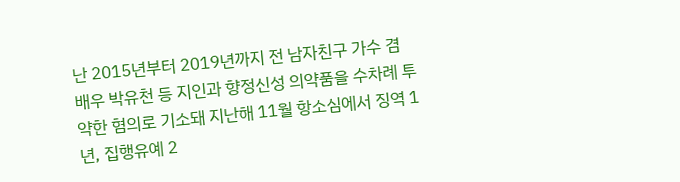난 2015년부터 2019년까지 전 남자친구 가수 겸 배우 박유천 등 지인과 향정신성 의약품을 수차례 투약한 혐의로 기소돼 지난해 11월 항소심에서 징역 1년, 집행유예 2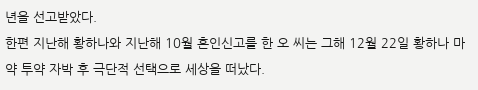년을 선고받았다.
한편 지난해 황하나와 지난해 10월 혼인신고를 한 오 씨는 그해 12월 22일 황하나 마약 투약 자박 후 극단적 선택으로 세상을 떠났다.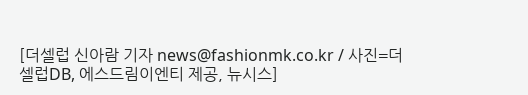[더셀럽 신아람 기자 news@fashionmk.co.kr / 사진=더셀럽DB, 에스드림이엔티 제공, 뉴시스]